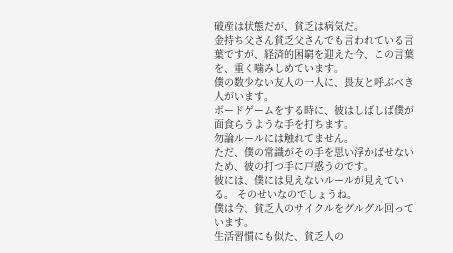破産は状態だが、貧乏は病気だ。
金持ち父さん貧乏父さんでも言われている言葉ですが、経済的困窮を迎えた今、この言葉を、重く噛みしめています。
僕の数少ない友人の一人に、畏友と呼ぶべき人がいます。
ボードゲームをする時に、彼はしばしば僕が面食らうような手を打ちます。
勿論ルールには触れてません。
ただ、僕の常識がその手を思い浮かばせないため、彼の打つ手に戸惑うのです。
彼には、僕には見えないルールが見えている。 そのせいなのでしょうね。
僕は今、貧乏人のサイクルをグルグル回っています。
生活習慣にも似た、貧乏人の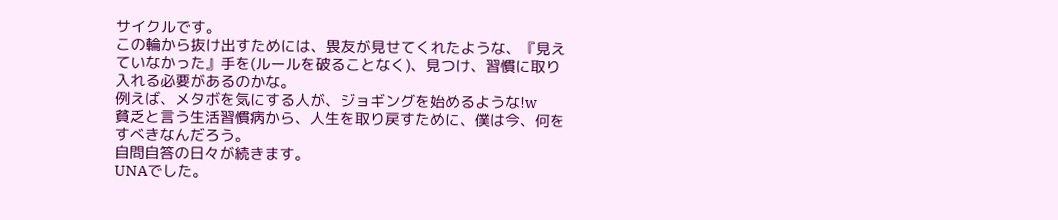サイクルです。
この輪から抜け出すためには、畏友が見せてくれたような、『見えていなかった』手を(ルールを破ることなく)、見つけ、習慣に取り入れる必要があるのかな。
例えば、メタボを気にする人が、ジョギングを始めるような!w
貧乏と言う生活習慣病から、人生を取り戻すために、僕は今、何をすべきなんだろう。
自問自答の日々が続きます。
UNAでした。